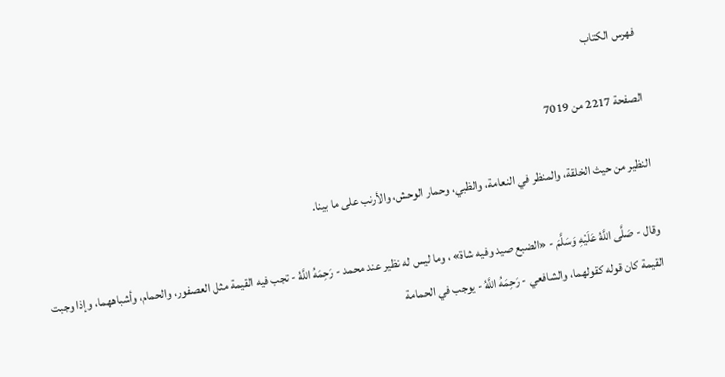فهرس الكتاب

الصفحة 2217 من 7019

النظير من حيث الخلقة، والمنظر في النعامة، والظبي، وحمار الوحش، والأرنب على ما بينا.

وقال - صَلَّى اللَّهُ عَلَيْهِ وَسَلَّمَ - «الضبع صيد وفيه شاة» ، وما ليس له نظير عند محمد - رَحِمَهُ اللَّهُ - تجب فيه القيمة مثل العصفور، والحمام، وأشباههما، وإذا وجبت القيمة كان قوله كقولهما، والشافعي - رَحِمَهُ اللَّهُ - يوجب في الحمامة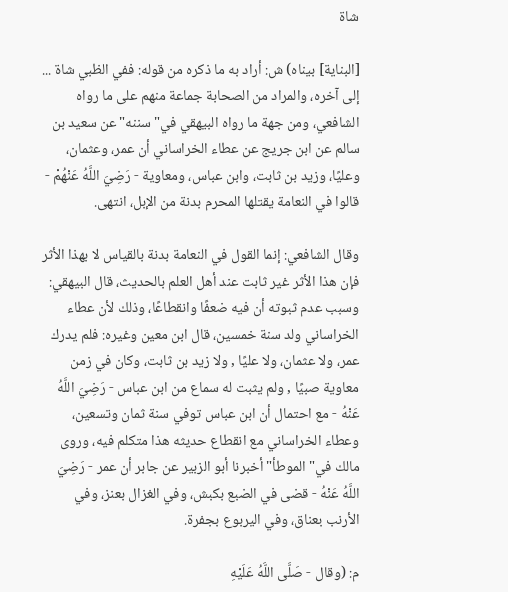شاة

[البناية] بيناه) ش: أراد به ما ذكره من قوله: ففي الظبي شاة ... إلى آخره، والمراد من الصحابة جماعة منهم على ما رواه الشافعي، ومن جهة ما رواه البيهقي في"سننه"عن سعيد بن سالم عن ابن جريج عن عطاء الخراساني أن عمر، وعثمان، وعليًا، وزيد بن ثابت، وابن عباس، ومعاوية - رَضِيَ اللَّهُ عَنْهُمْ - قالوا في النعامة يقتلها المحرم بدنة من الإبل، انتهى.

وقال الشافعي: إنما القول في النعامة بدنة بالقياس لا بهذا الأثر فإن هذا الأثر غير ثابت عند أهل العلم بالحديث، قال البيهقي: وسبب عدم ثبوته أن فيه ضعفًا وانقطاعًا، وذلك لأن عطاء الخراساني ولد سنة خمسين، قال ابن معين وغيره: فلم يدرك عمر، ولا عثمان، ولا عليًا , ولا زيد بن ثابت، وكان في زمن معاوية صبيًا , ولم يثبت له سماع من ابن عباس - رَضِيَ اللَّهُ عَنْهُ - مع احتمال أن ابن عباس توفي سنة ثمان وتسعين، وعطاء الخراساني مع انقطاع حديثه هذا متكلم فيه، وروى مالك في"الموطأ"أخبرنا أبو الزبير عن جابر أن عمر - رَضِيَ اللَّهُ عَنْهُ - قضى في الضبع بكبش، وفي الغزال بعنز، وفي الأرنب بعناق، وفي اليربوع بجفرة.

م: (وقال - صَلَّى اللَّهُ عَلَيْهِ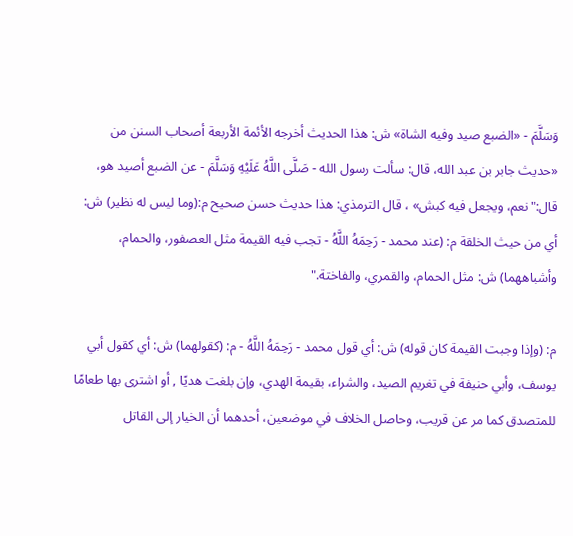وَسَلَّمَ - «الضبع صيد وفيه الشاة» ش: هذا الحديث أخرجه الأئمة الأربعة أصحاب السنن من «حديث جابر بن عبد الله، قال: سألت رسول الله - صَلَّى اللَّهُ عَلَيْهِ وَسَلَّمَ - عن الضبع أصيد هو، قال:"نعم، ويجعل فيه كبش» ، قال الترمذي: هذا حديث حسن صحيح م:(وما ليس له نظير) ش: أي من حيث الخلقة م: (عند محمد - رَحِمَهُ اللَّهُ - تجب فيه القيمة مثل العصفور، والحمام، وأشباههما) ش: مثل الحمام، والقمري، والفاختة."

م: (وإذا وجبت القيمة كان قوله) ش: أي قول محمد - رَحِمَهُ اللَّهُ - م: (كقولهما) ش: أي كقول أبي يوسف، وأبي حنيفة في تغريم الصيد، والشراء، بقيمة الهدي، وإن بلغت هديًا , أو اشترى بها طعامًا للمتصدق كما مر عن قريب، وحاصل الخلاف في موضعين، أحدهما أن الخيار إلى القاتل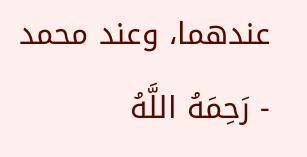عندهما، وعند محمد - رَحِمَهُ اللَّهُ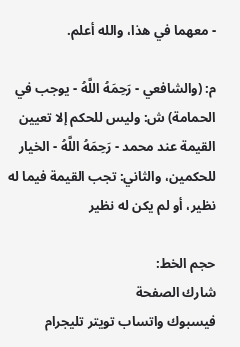- معهما في هذا، والله أعلم.

م: (والشافعي - رَحِمَهُ اللَّهُ - يوجب في الحمامة) ش: وليس للحكم إلا تعيين القيمة عند محمد - رَحِمَهُ اللَّهُ - الخيار للحكمين، والثاني: تجب القيمة فيما له نظير، أو لم يكن له نظير

حجم الخط:
شارك الصفحة
فيسبوك واتساب تويتر تليجرام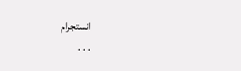انستجرام
. . .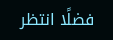فضلًا انتظر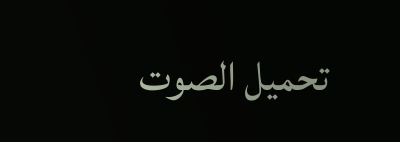تحميل الصوت